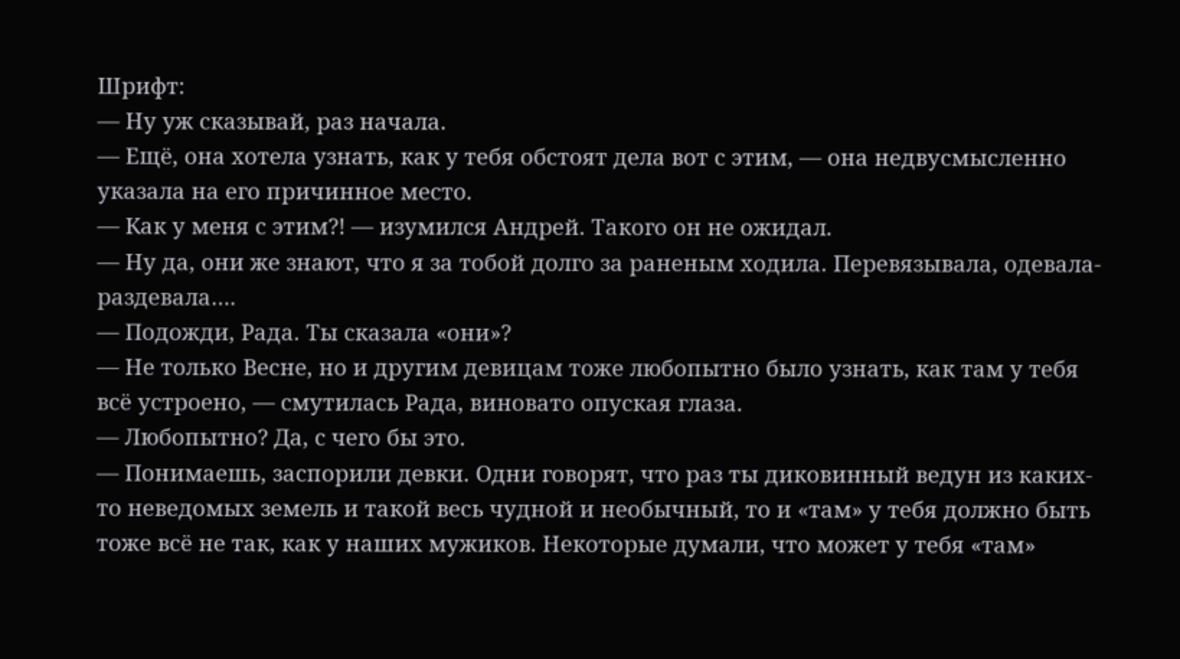Шрифт:
— Ну уж сказывай, раз начала.
— Ещё, она хотела узнать, как у тебя обстоят дела вот с этим, — она недвусмысленно указала на его причинное место.
— Как у меня с этим?! — изумился Андрей. Такого он не ожидал.
— Ну да, они же знают, что я за тобой долго за раненым ходила. Перевязывала, одевала-раздевала….
— Подожди, Рада. Ты сказала «они»?
— Не только Весне, но и другим девицам тоже любопытно было узнать, как там у тебя всё устроено, — смутилась Рада, виновато опуская глаза.
— Любопытно? Да, с чего бы это.
— Понимаешь, заспорили девки. Одни говорят, что раз ты диковинный ведун из каких-то неведомых земель и такой весь чудной и необычный, то и «там» у тебя должно быть тоже всё не так, как у наших мужиков. Некоторые думали, что может у тебя «там»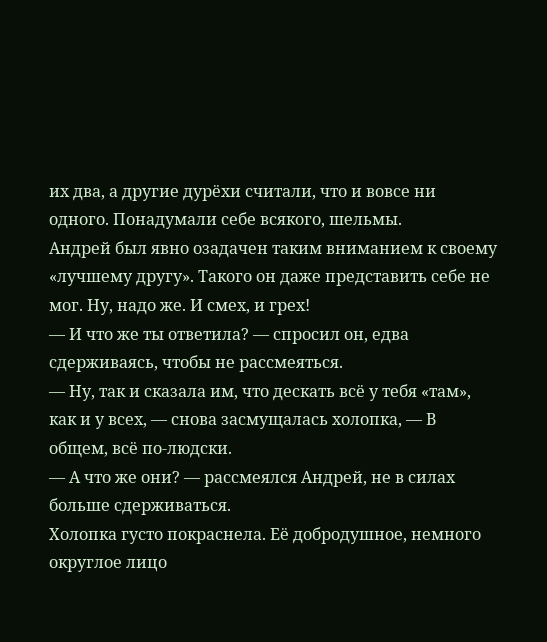их два, а другие дурёхи считали, что и вовсе ни одного. Понадумали себе всякого, шельмы.
Андрей был явно озадачен таким вниманием к своему «лучшему другу». Такого он даже представить себе не мог. Ну, надо же. И смех, и грех!
— И что же ты ответила? — спросил он, едва сдерживаясь, чтобы не рассмеяться.
— Ну, так и сказала им, что дескать всё у тебя «там», как и у всех, — снова засмущалась холопка, — В общем, всё по-людски.
— А что же они? — рассмеялся Андрей, не в силах больше сдерживаться.
Холопка густо покраснела. Её добродушное, немного округлое лицо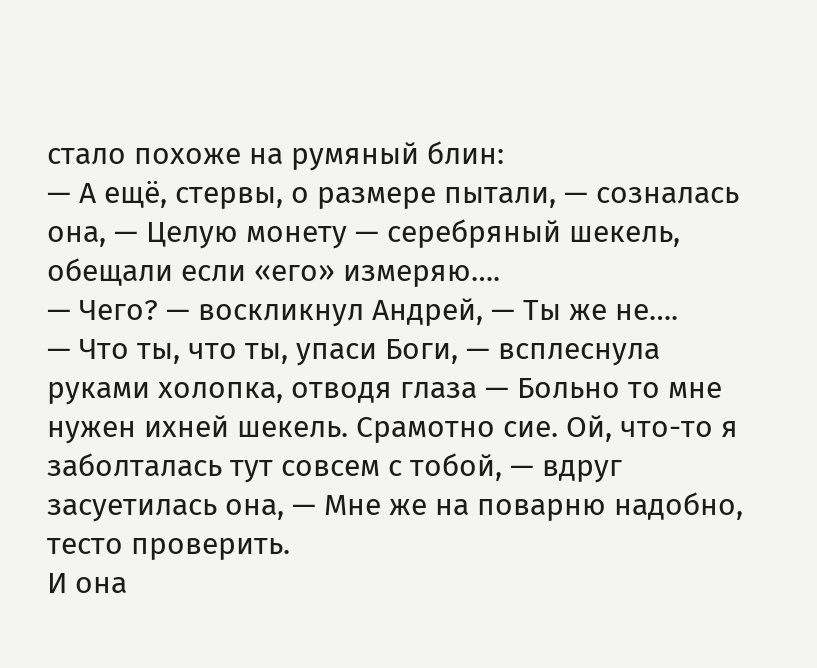стало похоже на румяный блин:
— А ещё, стервы, о размере пытали, — созналась она, — Целую монету — серебряный шекель, обещали если «его» измеряю….
— Чего? — воскликнул Андрей, — Ты же не….
— Что ты, что ты, упаси Боги, — всплеснула руками холопка, отводя глаза — Больно то мне нужен ихней шекель. Срамотно сие. Ой, что-то я заболталась тут совсем с тобой, — вдруг засуетилась она, — Мне же на поварню надобно, тесто проверить.
И она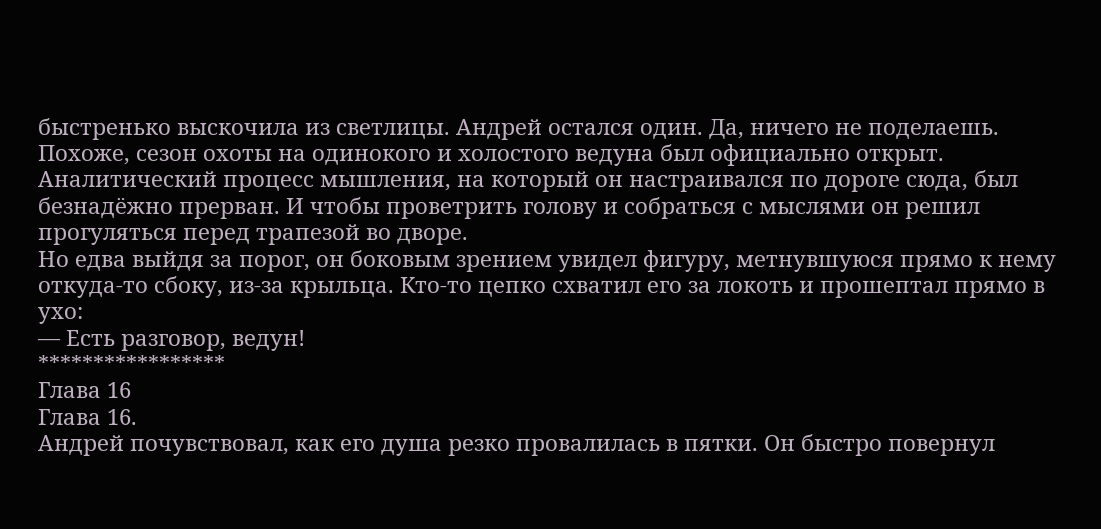быстренько выскочила из светлицы. Андрей остался один. Да, ничего не поделаешь. Похоже, сезон охоты на одинокого и холостого ведуна был официально открыт. Аналитический процесс мышления, на который он настраивался по дороге сюда, был безнадёжно прерван. И чтобы проветрить голову и собраться с мыслями он решил прогуляться перед трапезой во дворе.
Но едва выйдя за порог, он боковым зрением увидел фигуру, метнувшуюся прямо к нему откуда-то сбоку, из-за крыльца. Кто-то цепко схватил его за локоть и прошептал прямо в ухо:
— Есть разговор, ведун!
*****************
Глава 16
Глава 16.
Андрей почувствовал, как его душа резко провалилась в пятки. Он быстро повернул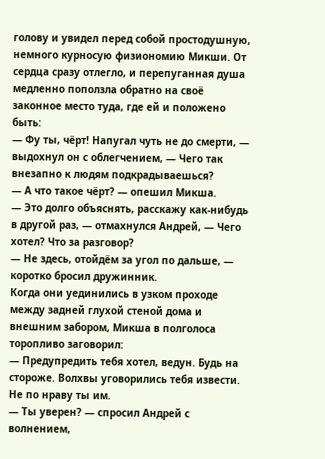голову и увидел перед собой простодушную, немного курносую физиономию Микши. От сердца сразу отлегло, и перепуганная душа медленно поползла обратно на своё законное место туда, где ей и положено быть:
— Фу ты, чёрт! Напугал чуть не до смерти, — выдохнул он с облегчением, — Чего так внезапно к людям подкрадываешься?
— А что такое чёрт? — опешил Микша.
— Это долго объяснять, расскажу как-нибудь в другой раз, — отмахнулся Андрей, — Чего хотел? Что за разговор?
— Не здесь, отойдём за угол по дальше, — коротко бросил дружинник.
Когда они уединились в узком проходе между задней глухой стеной дома и внешним забором, Микша в полголоса торопливо заговорил:
— Предупредить тебя хотел, ведун. Будь на стороже. Волхвы уговорились тебя извести. Не по нраву ты им.
— Ты уверен? — спросил Андрей с волнением,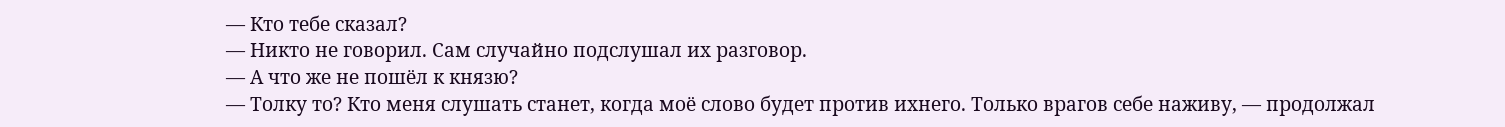— Кто тебе сказал?
— Никто не говорил. Сам случайно подслушал их разговор.
— А что же не пошёл к князю?
— Толку то? Кто меня слушать станет, когда моё слово будет против ихнего. Только врагов себе наживу, — продолжал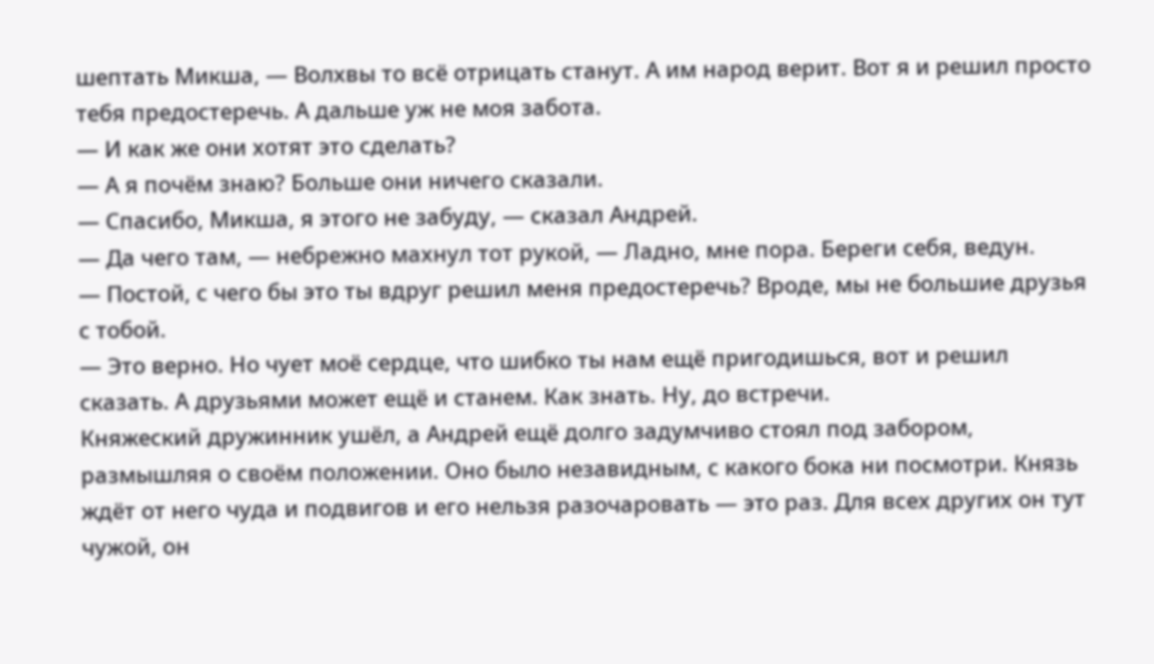шептать Микша, — Волхвы то всё отрицать станут. А им народ верит. Вот я и решил просто тебя предостеречь. А дальше уж не моя забота.
— И как же они хотят это сделать?
— А я почём знаю? Больше они ничего сказали.
— Спасибо, Микша, я этого не забуду, — сказал Андрей.
— Да чего там, — небрежно махнул тот рукой, — Ладно, мне пора. Береги себя, ведун.
— Постой, с чего бы это ты вдруг решил меня предостеречь? Вроде, мы не большие друзья с тобой.
— Это верно. Но чует моё сердце, что шибко ты нам ещё пригодишься, вот и решил сказать. А друзьями может ещё и станем. Как знать. Ну, до встречи.
Княжеский дружинник ушёл, а Андрей ещё долго задумчиво стоял под забором, размышляя о своём положении. Оно было незавидным, с какого бока ни посмотри. Князь ждёт от него чуда и подвигов и его нельзя разочаровать — это раз. Для всех других он тут чужой, он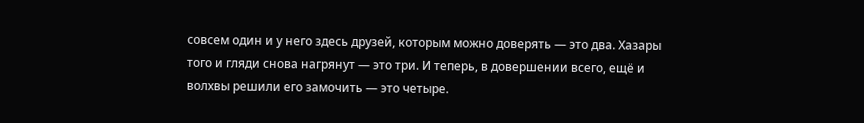совсем один и у него здесь друзей, которым можно доверять — это два. Хазары того и гляди снова нагрянут — это три. И теперь, в довершении всего, ещё и волхвы решили его замочить — это четыре.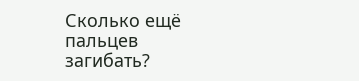Сколько ещё пальцев загибать?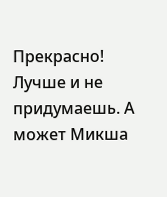Прекрасно! Лучше и не придумаешь. А может Микша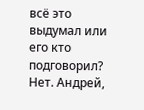всё это выдумал или его кто подговорил? Нет. Андрей,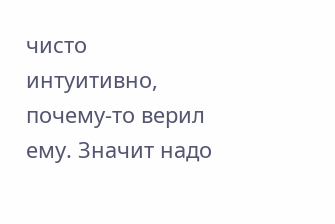чисто интуитивно, почему-то верил ему. Значит надо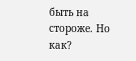быть на стороже. Но как?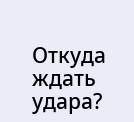Откуда ждать удара?